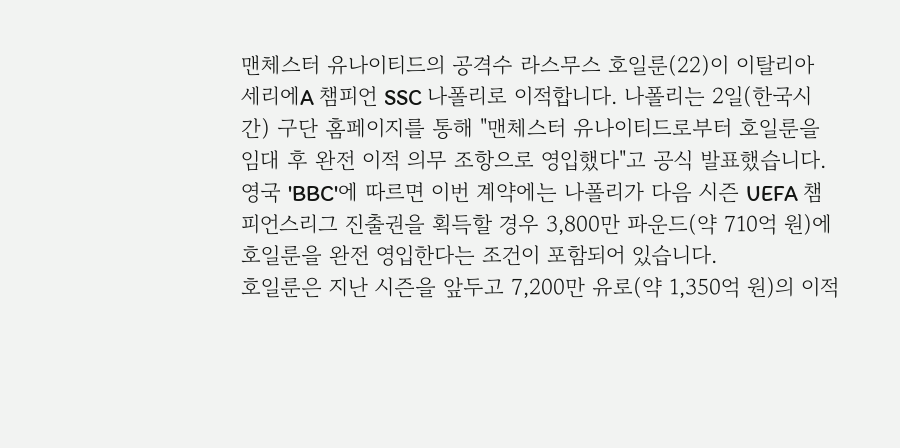맨체스터 유나이티드의 공격수 라스무스 호일룬(22)이 이탈리아 세리에A 챔피언 SSC 나폴리로 이적합니다. 나폴리는 2일(한국시간) 구단 홈페이지를 통해 "맨체스터 유나이티드로부터 호일룬을 임대 후 완전 이적 의무 조항으로 영입했다"고 공식 발표했습니다.
영국 'BBC'에 따르면 이번 계약에는 나폴리가 다음 시즌 UEFA 챔피언스리그 진출권을 획득할 경우 3,800만 파운드(약 710억 원)에 호일룬을 완전 영입한다는 조건이 포함되어 있습니다.
호일룬은 지난 시즌을 앞두고 7,200만 유로(약 1,350억 원)의 이적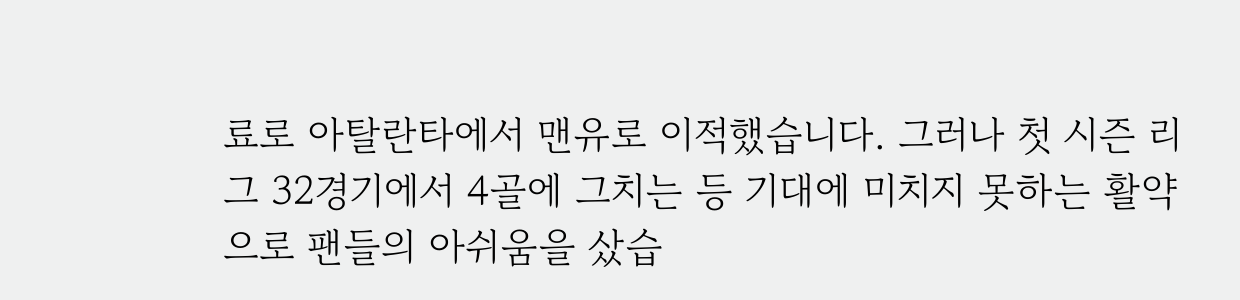료로 아탈란타에서 맨유로 이적했습니다. 그러나 첫 시즌 리그 32경기에서 4골에 그치는 등 기대에 미치지 못하는 활약으로 팬들의 아쉬움을 샀습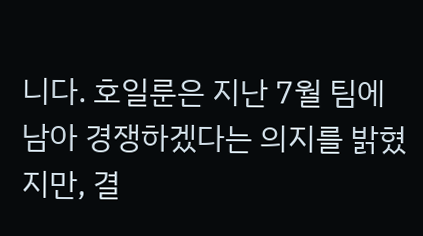니다. 호일룬은 지난 7월 팀에 남아 경쟁하겠다는 의지를 밝혔지만, 결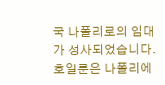국 나폴리로의 임대가 성사되었습니다.
호일룬은 나폴리에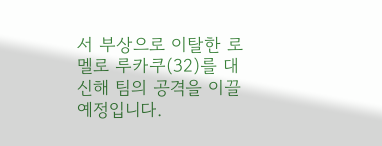서 부상으로 이탈한 로멜로 루카쿠(32)를 대신해 팀의 공격을 이끌 예정입니다.